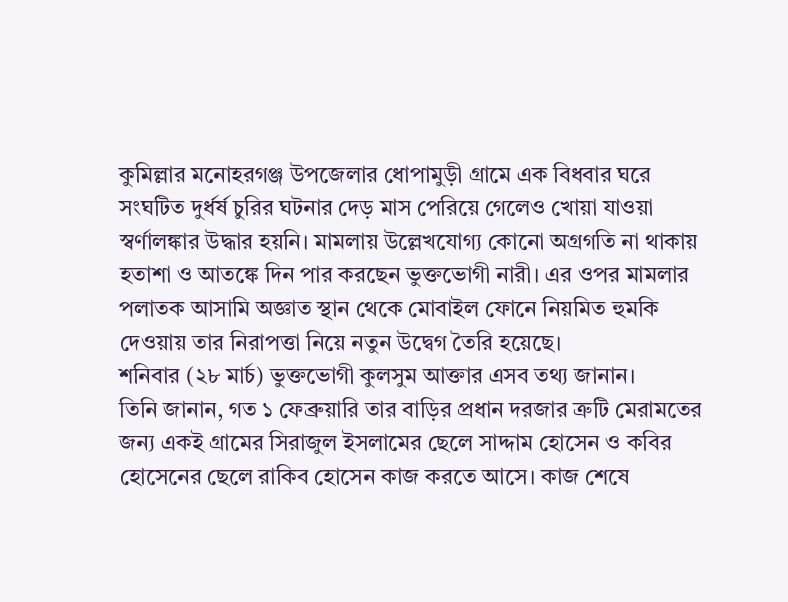কুমিল্লার মনোহরগঞ্জ উপজেলার ধোপামুড়ী গ্রামে এক বিধবার ঘরে সংঘটিত দুর্ধর্ষ চুরির ঘটনার দেড় মাস পেরিয়ে গেলেও খোয়া যাওয়া স্বর্ণালঙ্কার উদ্ধার হয়নি। মামলায় উল্লেখযোগ্য কোনো অগ্রগতি না থাকায় হতাশা ও আতঙ্কে দিন পার করছেন ভুক্তভোগী নারী। এর ওপর মামলার পলাতক আসামি অজ্ঞাত স্থান থেকে মোবাইল ফোনে নিয়মিত হুমকি দেওয়ায় তার নিরাপত্তা নিয়ে নতুন উদ্বেগ তৈরি হয়েছে।
শনিবার (২৮ মার্চ) ভুক্তভোগী কুলসুম আক্তার এসব তথ্য জানান।
তিনি জানান, গত ১ ফেব্রুয়ারি তার বাড়ির প্রধান দরজার ত্রুটি মেরামতের জন্য একই গ্রামের সিরাজুল ইসলামের ছেলে সাদ্দাম হোসেন ও কবির হোসেনের ছেলে রাকিব হোসেন কাজ করতে আসে। কাজ শেষে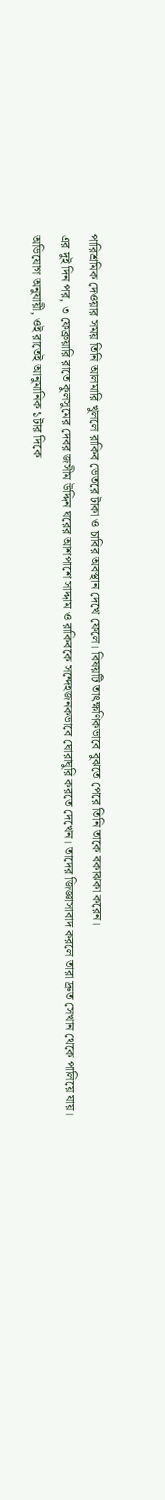পারিশ্রমিক দেওয়ার সময় তিনি আলমারি খুললে রাকিব ভেতরে টাকা ও চাবির অবস্থান দেখে ফেলে। বিষয়টি তাৎক্ষণিকভাবে বুঝতে পেরে তিনি তাকে বকাঝকা করেন।
এর দুই দিন পর, ৩ ফেব্রুয়ারি রাতে কুলসুমের দেবর জসীম উদ্দিন ঘরের আশপাশে সাদ্দাম ও রাকিবকে সন্দেহজনকভাবে ঘোরাঘুরি করতে দেখেন। তাদের জিজ্ঞাসাবাদ করলে তারা দ্রুত সেখান থেকে পালিয়ে যায়।
অভিযোগ অনুযায়ী, ওই রাতেই আনুমানিক ১টার দিকে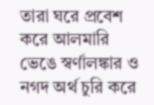তারা ঘরে প্রবেশ করে আলমারি ভেঙে স্বর্ণালঙ্কার ও নগদ অর্থ চুরি করে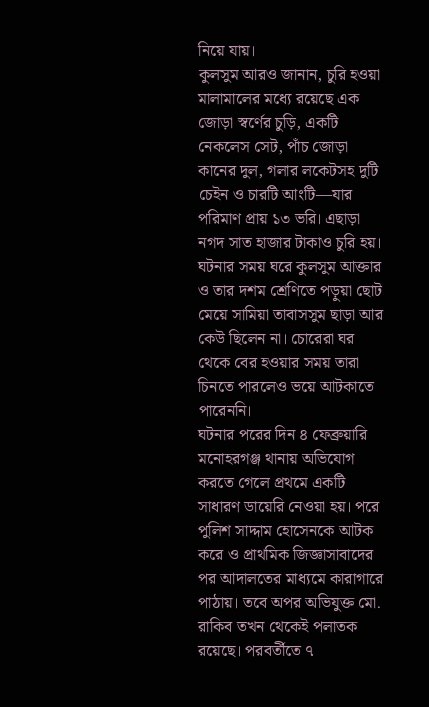নিয়ে যায়।
কুলসুম আরও জানান, চুরি হওয়া মালামালের মধ্যে রয়েছে এক জোড়া স্বর্ণের চুড়ি, একটি নেকলেস সেট, পাঁচ জোড়া কানের দুল, গলার লকেটসহ দুটি চেইন ও চারটি আংটি—যার পরিমাণ প্রায় ১৩ ভরি। এছাড়া নগদ সাত হাজার টাকাও চুরি হয়। ঘটনার সময় ঘরে কুলসুম আক্তার ও তার দশম শ্রেণিতে পড়ুয়া ছোট মেয়ে সামিয়া তাবাসসুম ছাড়া আর কেউ ছিলেন না। চোরেরা ঘর থেকে বের হওয়ার সময় তারা চিনতে পারলেও ভয়ে আটকাতে পারেননি।
ঘটনার পরের দিন ৪ ফেব্রুয়ারি মনোহরগঞ্জ থানায় অভিযোগ করতে গেলে প্রথমে একটি সাধারণ ডায়েরি নেওয়া হয়। পরে পুলিশ সাদ্দাম হোসেনকে আটক করে ও প্রাথমিক জিজ্ঞাসাবাদের পর আদালতের মাধ্যমে কারাগারে পাঠায়। তবে অপর অভিযুক্ত মো. রাকিব তখন থেকেই পলাতক রয়েছে। পরবর্তীতে ৭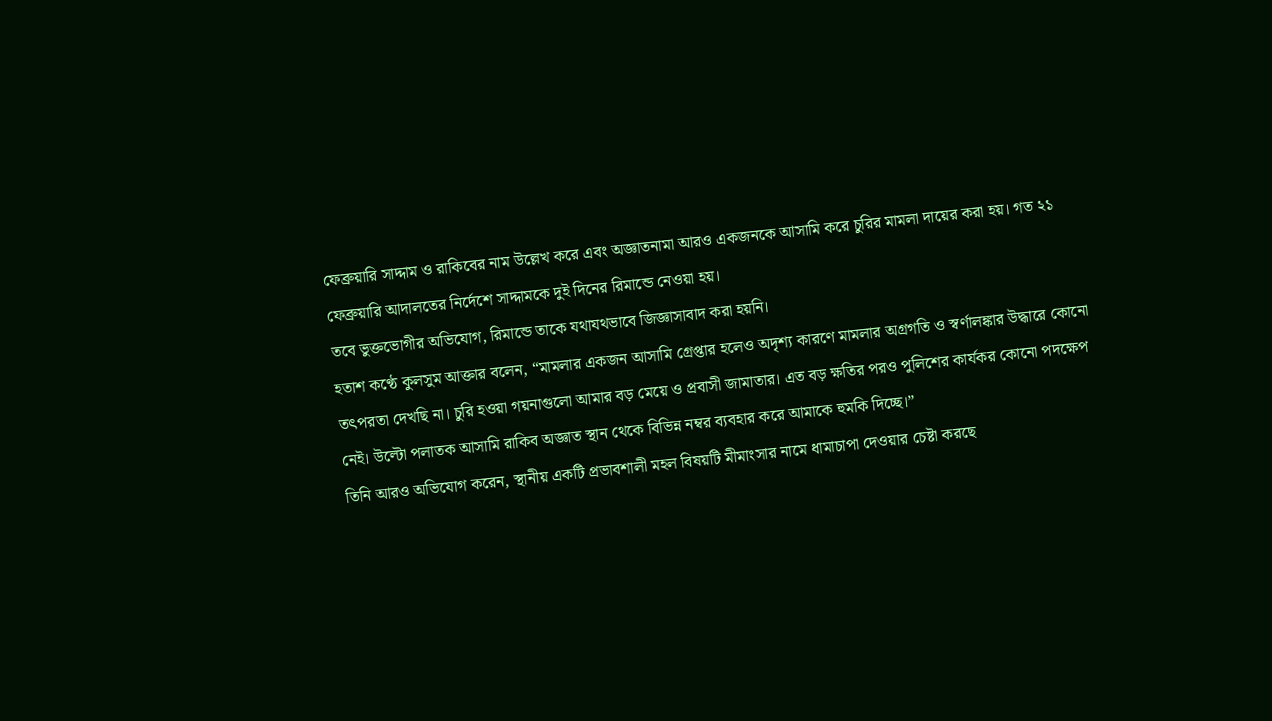ফেব্রুয়ারি সাদ্দাম ও রাকিবের নাম উল্লেখ করে এবং অজ্ঞাতনামা আরও একজনকে আসামি করে চুরির মামলা দায়ের করা হয়। গত ২১ ফেব্রুয়ারি আদালতের নির্দেশে সাদ্দামকে দুই দিনের রিমান্ডে নেওয়া হয়।
তবে ভুক্তভোগীর অভিযোগ, রিমান্ডে তাকে যথাযথভাবে জিজ্ঞাসাবাদ করা হয়নি।
হতাশ কণ্ঠে কুলসুম আক্তার বলেন, “মামলার একজন আসামি গ্রেপ্তার হলেও অদৃশ্য কারণে মামলার অগ্রগতি ও স্বর্ণালঙ্কার উদ্ধারে কোনো তৎপরতা দেখছি না। চুরি হওয়া গয়নাগুলো আমার বড় মেয়ে ও প্রবাসী জামাতার। এত বড় ক্ষতির পরও পুলিশের কার্যকর কোনো পদক্ষেপ নেই। উল্টো পলাতক আসামি রাকিব অজ্ঞাত স্থান থেকে বিভিন্ন নম্বর ব্যবহার করে আমাকে হুমকি দিচ্ছে।”
তিনি আরও অভিযোগ করেন, স্থানীয় একটি প্রভাবশালী মহল বিষয়টি মীমাংসার নামে ধামাচাপা দেওয়ার চেষ্টা করছে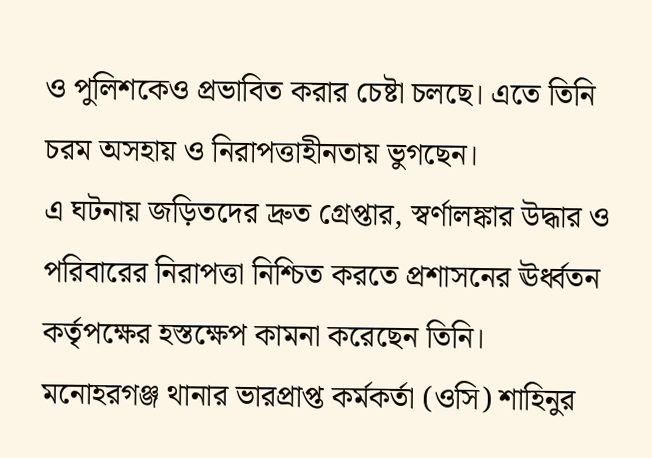ও পুলিশকেও প্রভাবিত করার চেষ্টা চলছে। এতে তিনি চরম অসহায় ও নিরাপত্তাহীনতায় ভুগছেন।
এ ঘটনায় জড়িতদের দ্রুত গ্রেপ্তার, স্বর্ণালঙ্কার উদ্ধার ও পরিবারের নিরাপত্তা নিশ্চিত করতে প্রশাসনের ঊর্ধ্বতন কর্তৃপক্ষের হস্তক্ষেপ কামনা করেছেন তিনি।
মনোহরগঞ্জ থানার ভারপ্রাপ্ত কর্মকর্তা (ওসি) শাহিনুর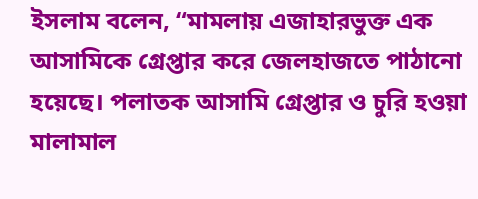ইসলাম বলেন, “মামলায় এজাহারভুক্ত এক আসামিকে গ্রেপ্তার করে জেলহাজতে পাঠানো হয়েছে। পলাতক আসামি গ্রেপ্তার ও চুরি হওয়া মালামাল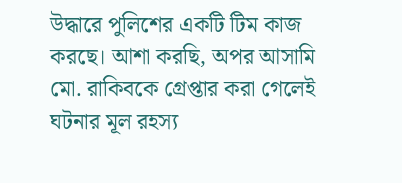উদ্ধারে পুলিশের একটি টিম কাজ করছে। আশা করছি, অপর আসামি মো. রাকিবকে গ্রেপ্তার করা গেলেই ঘটনার মূল রহস্য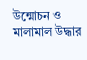উন্মোচন ও মালামাল উদ্ধার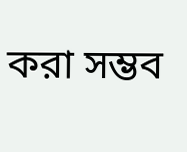করা সম্ভব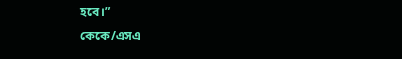হবে।”
কেকে/এসএ